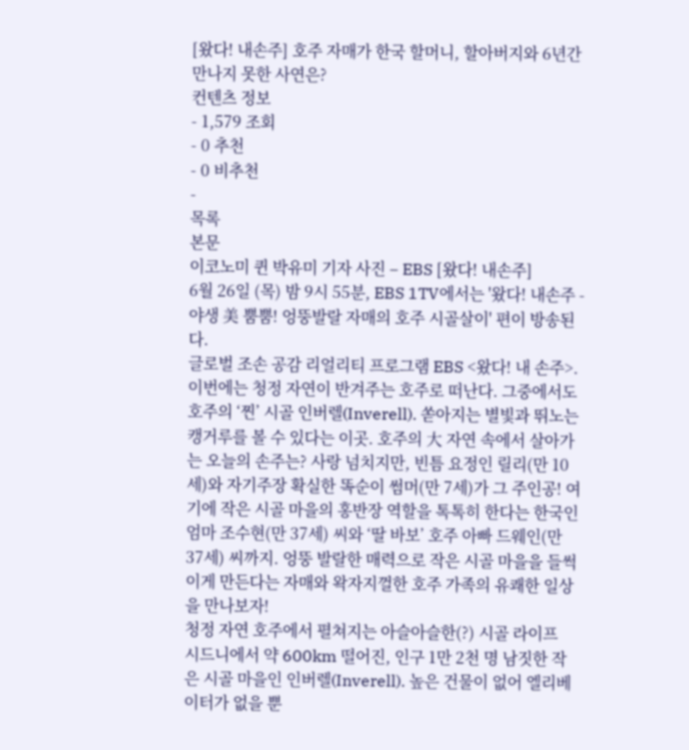[왔다! 내손주] 호주 자매가 한국 할머니, 할아버지와 6년간 만나지 못한 사연은?
컨텐츠 정보
- 1,579 조회
- 0 추천
- 0 비추천
-
목록
본문
이코노미 퀸 박유미 기자 사진 – EBS [왔다! 내손주]
6월 26일 (목) 밤 9시 55분, EBS 1TV에서는 '왔다! 내손주 - 야생 美 뿜뿜! 엉뚱발랄 자매의 호주 시골살이' 편이 방송된다.
글로벌 조손 공감 리얼리티 프로그램 EBS <왔다! 내 손주>. 이번에는 청정 자연이 반겨주는 호주로 떠난다. 그중에서도 호주의 ‘찐’ 시골 인버렐(Inverell). 쏟아지는 별빛과 뛰노는 캥거루를 볼 수 있다는 이곳. 호주의 大 자연 속에서 살아가는 오늘의 손주는? 사랑 넘치지만, 빈틈 요정인 릴리(만 10세)와 자기주장 확실한 똑순이 썸머(만 7세)가 그 주인공! 여기에 작은 시골 마을의 홍반장 역할을 톡톡히 한다는 한국인 엄마 조수현(만 37세) 씨와 ‘딸 바보’ 호주 아빠 드웨인(만 37세) 씨까지. 엉뚱 발랄한 매력으로 작은 시골 마을을 들썩이게 만든다는 자매와 왁자지껄한 호주 가족의 유쾌한 일상을 만나보자!
청정 자연 호주에서 펼쳐지는 아슬아슬한(?) 시골 라이프
시드니에서 약 600km 떨어진, 인구 1만 2천 명 남짓한 작은 시골 마을인 인버렐(Inverell). 높은 건물이 없어 엘리베이터가 없을 뿐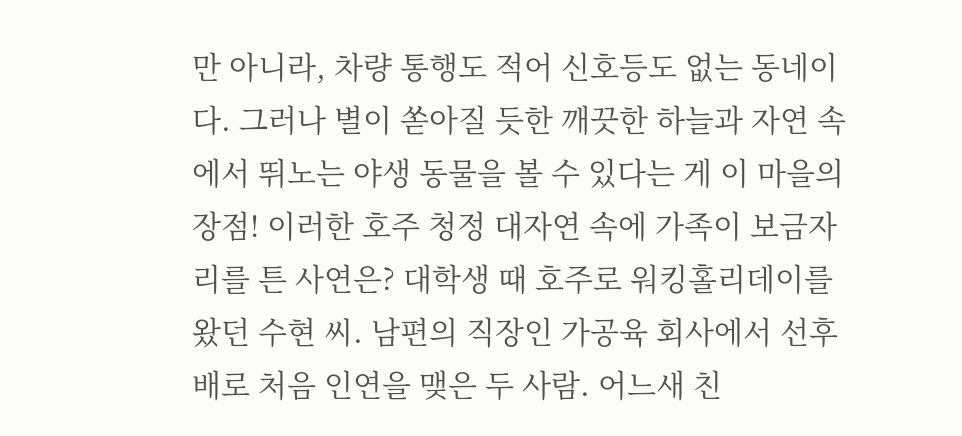만 아니라, 차량 통행도 적어 신호등도 없는 동네이다. 그러나 별이 쏟아질 듯한 깨끗한 하늘과 자연 속에서 뛰노는 야생 동물을 볼 수 있다는 게 이 마을의 장점! 이러한 호주 청정 대자연 속에 가족이 보금자리를 튼 사연은? 대학생 때 호주로 워킹홀리데이를 왔던 수현 씨. 남편의 직장인 가공육 회사에서 선후배로 처음 인연을 맺은 두 사람. 어느새 친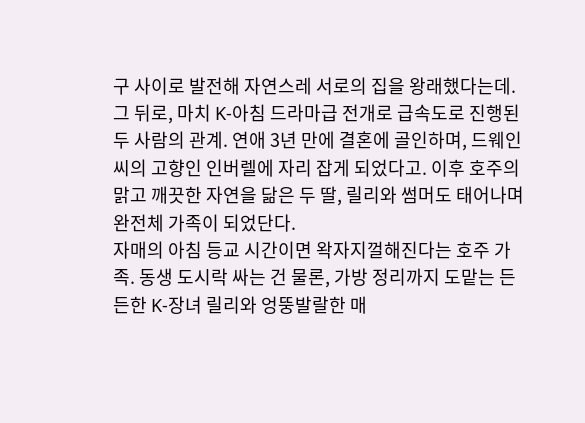구 사이로 발전해 자연스레 서로의 집을 왕래했다는데. 그 뒤로, 마치 K-아침 드라마급 전개로 급속도로 진행된 두 사람의 관계. 연애 3년 만에 결혼에 골인하며, 드웨인 씨의 고향인 인버렐에 자리 잡게 되었다고. 이후 호주의 맑고 깨끗한 자연을 닮은 두 딸, 릴리와 썸머도 태어나며 완전체 가족이 되었단다.
자매의 아침 등교 시간이면 왁자지껄해진다는 호주 가족. 동생 도시락 싸는 건 물론, 가방 정리까지 도맡는 든든한 K-장녀 릴리와 엉뚱발랄한 매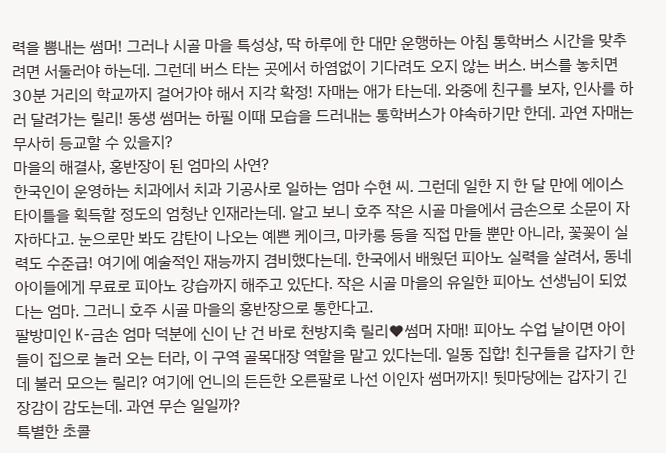력을 뽐내는 썸머! 그러나 시골 마을 특성상, 딱 하루에 한 대만 운행하는 아침 통학버스 시간을 맞추려면 서둘러야 하는데. 그런데 버스 타는 곳에서 하염없이 기다려도 오지 않는 버스. 버스를 놓치면 30분 거리의 학교까지 걸어가야 해서 지각 확정! 자매는 애가 타는데. 와중에 친구를 보자, 인사를 하러 달려가는 릴리! 동생 썸머는 하필 이때 모습을 드러내는 통학버스가 야속하기만 한데. 과연 자매는 무사히 등교할 수 있을지?
마을의 해결사, 홍반장이 된 엄마의 사연?
한국인이 운영하는 치과에서 치과 기공사로 일하는 엄마 수현 씨. 그런데 일한 지 한 달 만에 에이스 타이틀을 획득할 정도의 엄청난 인재라는데. 알고 보니 호주 작은 시골 마을에서 금손으로 소문이 자자하다고. 눈으로만 봐도 감탄이 나오는 예쁜 케이크, 마카롱 등을 직접 만들 뿐만 아니라, 꽃꽂이 실력도 수준급! 여기에 예술적인 재능까지 겸비했다는데. 한국에서 배웠던 피아노 실력을 살려서, 동네 아이들에게 무료로 피아노 강습까지 해주고 있단다. 작은 시골 마을의 유일한 피아노 선생님이 되었다는 엄마. 그러니 호주 시골 마을의 홍반장으로 통한다고.
팔방미인 K-금손 엄마 덕분에 신이 난 건 바로 천방지축 릴리♥썸머 자매! 피아노 수업 날이면 아이들이 집으로 놀러 오는 터라, 이 구역 골목대장 역할을 맡고 있다는데. 일동 집합! 친구들을 갑자기 한데 불러 모으는 릴리? 여기에 언니의 든든한 오른팔로 나선 이인자 썸머까지! 뒷마당에는 갑자기 긴장감이 감도는데. 과연 무슨 일일까?
특별한 초콜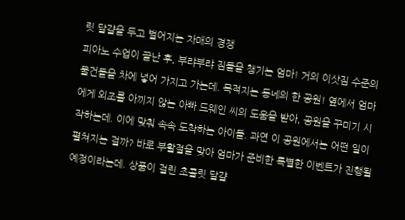릿 달걀을 두고 벌어지는 자매의 경쟁
피아노 수업이 끝난 후, 부랴부랴 짐들을 챙기는 엄마! 거의 이삿짐 수준의 물건들을 차에 넣어 가지고 가는데. 목적지는 동네의 한 공원! 옆에서 엄마에게 외조를 아끼지 않는 아빠 드웨인 씨의 도움을 받아, 공원을 꾸미기 시작하는데. 이에 맞춰 속속 도착하는 아이들. 과연 이 공원에서는 어떤 일이 펼쳐지는 걸까? 바로 부활절을 맞아 엄마가 준비한 특별한 이벤트가 진행될 예정이라는데. 상품이 걸린 초콜릿 달걀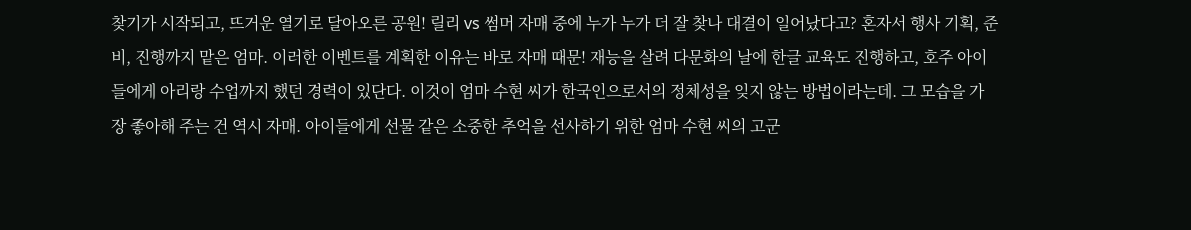찾기가 시작되고, 뜨거운 열기로 달아오른 공원! 릴리 vs 썸머 자매 중에 누가 누가 더 잘 찾나 대결이 일어났다고? 혼자서 행사 기획, 준비, 진행까지 맡은 엄마. 이러한 이벤트를 계획한 이유는 바로 자매 때문! 재능을 살려 다문화의 날에 한글 교육도 진행하고, 호주 아이들에게 아리랑 수업까지 했던 경력이 있단다. 이것이 엄마 수현 씨가 한국인으로서의 정체성을 잊지 않는 방법이라는데. 그 모습을 가장 좋아해 주는 건 역시 자매. 아이들에게 선물 같은 소중한 추억을 선사하기 위한 엄마 수현 씨의 고군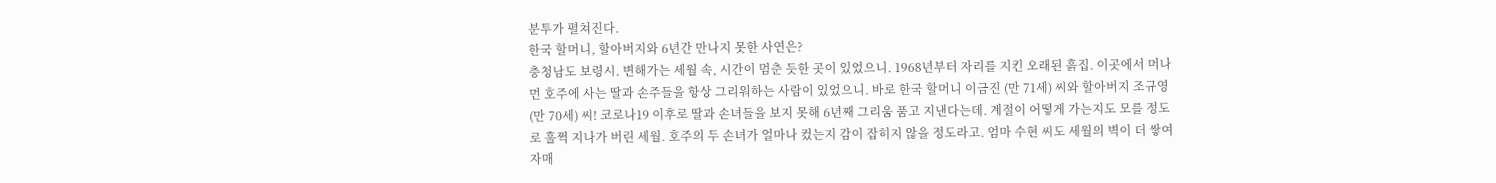분투가 펼쳐진다.
한국 할머니, 할아버지와 6년간 만나지 못한 사연은?
충청남도 보령시. 변해가는 세월 속, 시간이 멈춘 듯한 곳이 있었으니. 1968년부터 자리를 지킨 오래된 흙집. 이곳에서 머나먼 호주에 사는 딸과 손주들을 항상 그리워하는 사람이 있었으니. 바로 한국 할머니 이금진 (만 71세) 씨와 할아버지 조규영(만 70세) 씨! 코로나19 이후로 딸과 손녀들을 보지 못해 6년째 그리움 품고 지낸다는데. 계절이 어떻게 가는지도 모를 정도로 훌쩍 지나가 버린 세월. 호주의 두 손녀가 얼마나 컸는지 감이 잡히지 않을 정도라고. 엄마 수현 씨도 세월의 벽이 더 쌓여 자매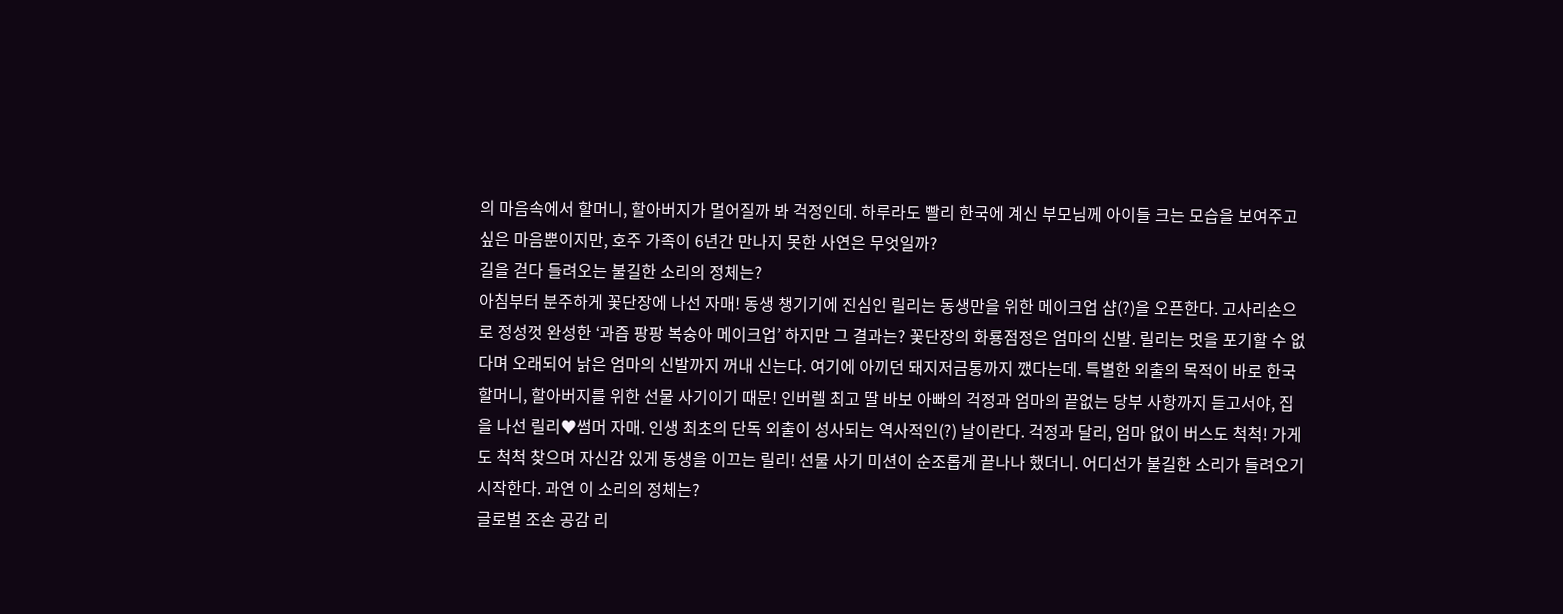의 마음속에서 할머니, 할아버지가 멀어질까 봐 걱정인데. 하루라도 빨리 한국에 계신 부모님께 아이들 크는 모습을 보여주고 싶은 마음뿐이지만, 호주 가족이 6년간 만나지 못한 사연은 무엇일까?
길을 걷다 들려오는 불길한 소리의 정체는?
아침부터 분주하게 꽃단장에 나선 자매! 동생 챙기기에 진심인 릴리는 동생만을 위한 메이크업 샵(?)을 오픈한다. 고사리손으로 정성껏 완성한 ‘과즙 팡팡 복숭아 메이크업’ 하지만 그 결과는? 꽃단장의 화룡점정은 엄마의 신발. 릴리는 멋을 포기할 수 없다며 오래되어 낡은 엄마의 신발까지 꺼내 신는다. 여기에 아끼던 돼지저금통까지 깼다는데. 특별한 외출의 목적이 바로 한국 할머니, 할아버지를 위한 선물 사기이기 때문! 인버렐 최고 딸 바보 아빠의 걱정과 엄마의 끝없는 당부 사항까지 듣고서야, 집을 나선 릴리♥썸머 자매. 인생 최초의 단독 외출이 성사되는 역사적인(?) 날이란다. 걱정과 달리, 엄마 없이 버스도 척척! 가게도 척척 찾으며 자신감 있게 동생을 이끄는 릴리! 선물 사기 미션이 순조롭게 끝나나 했더니. 어디선가 불길한 소리가 들려오기 시작한다. 과연 이 소리의 정체는?
글로벌 조손 공감 리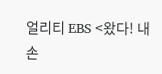얼리티 EBS <왔다! 내 손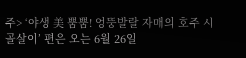주> ‘야생 美 뿜뿜! 엉뚱발랄 자매의 호주 시골살이’ 편은 오는 6월 26일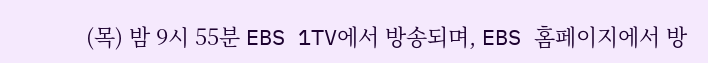(목) 밤 9시 55분 EBS 1TV에서 방송되며, EBS 홈페이지에서 방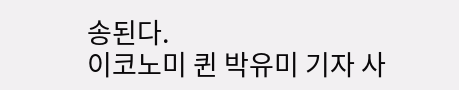송된다.
이코노미 퀸 박유미 기자 사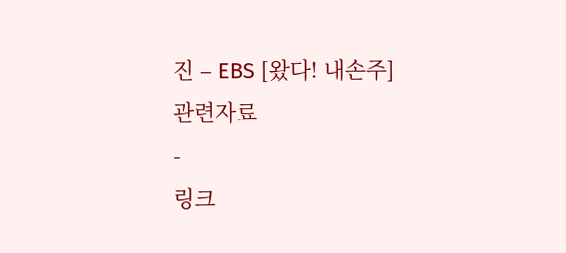진 – EBS [왔다! 내손주]
관련자료
-
링크